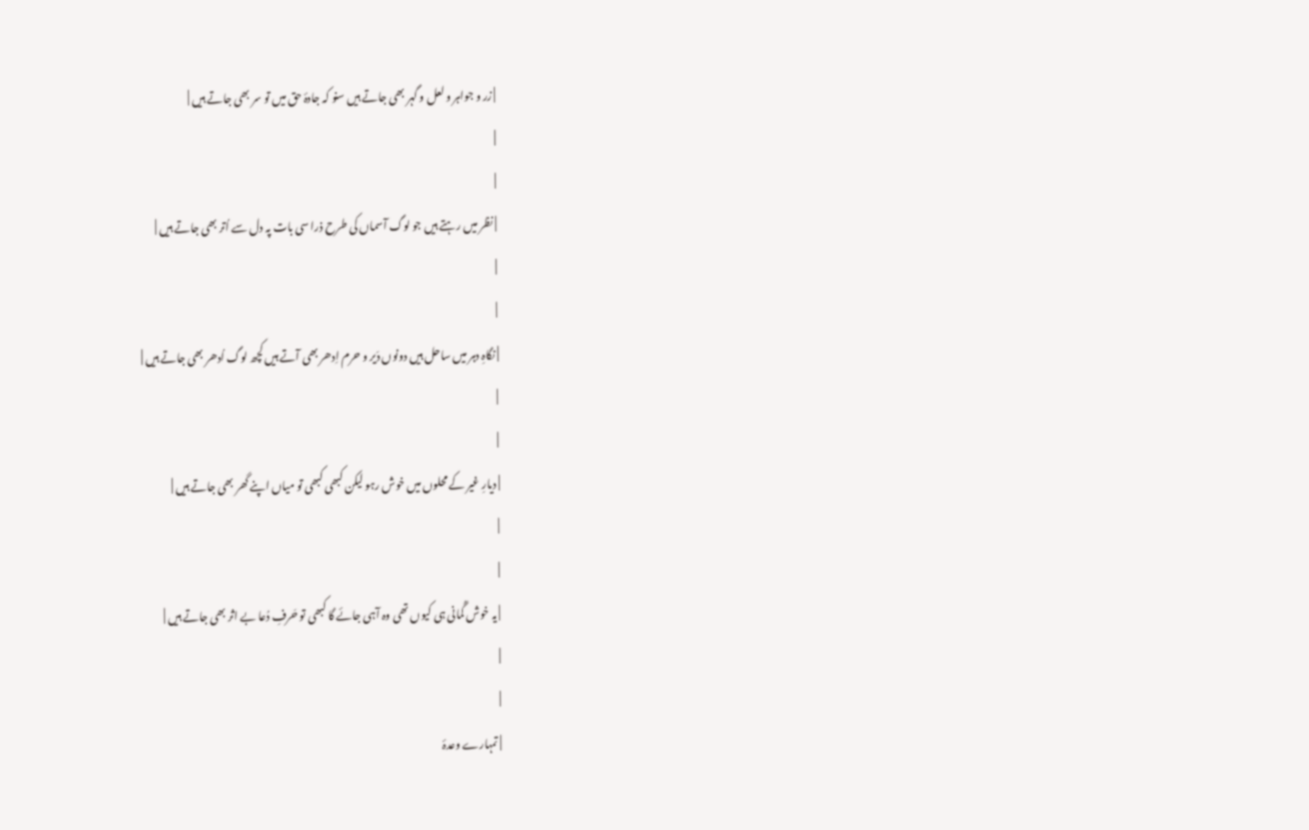| زر و جواہر و لعل و گہر بھی جاتے ہیں سنو کہ جادۂ حق میں تو سر بھی جاتے ہیں |
|
|
| نظر میں رہتے ہیں جو لوگ آسماں کی طرح ذرا سی بات پہ دل سے اُتر بھی جاتے ہیں |
|
|
| نگاہِ دہر میں ساحل ہیں دونوں دَیر و حرم اِدھر بھی آتے ہیں کچھ لوگ اُدھر بھی جاتے ہیں |
|
|
| دیارِ غیر کے محلوں میں خوش رہو لیکن کبھی کبھی تو میاں اپنے گھر بھی جاتے ہیں |
|
|
| یہ خوش گُمانی ہی کیوں تھی وہ آہی جائے گا کبھی تو حَرفِ دُعا بے اثر بھی جاتے ہیں |
|
|
| تمہارے وعدۂ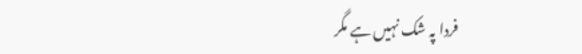فردا پہ شک نہیں ہے مگر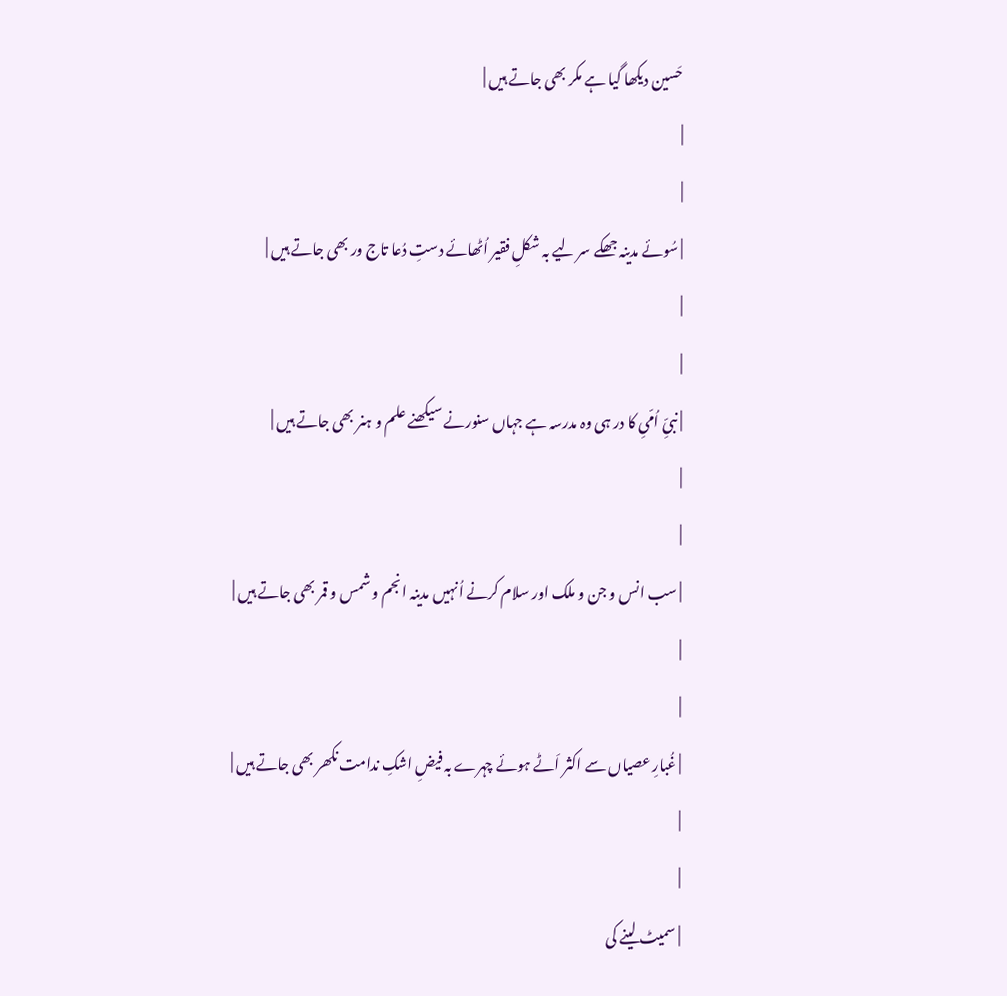حَسین دیکھا گیا ہے مکر بھی جاتے ہیں |
|
|
| سُوئے مدینہ جھکے سر لیے بہ شکلِ فقیر اُٹھائے دستِ دُعا تاج ور بھی جاتے ہیں |
|
|
| نبیِّ اُمّیِ کا در ہی وہ مدرسہ ہے جہاں سنورنے سیکھنے علم و ہنر بھی جاتے ہیں |
|
|
| سب انس و جن و ملک اور سلام کرنے اُنہیں مدینہ انجم و شمس و قمر بھی جاتے ہیں |
|
|
| غُبارِ عصیاں سے اکثر اَٹے ہوئے چہرے بہ فیضِ اشکِ ندامت نکھر بھی جاتے ہیں |
|
|
| سمیٹ لینے کی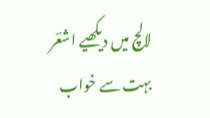لالچ میں دیکھیے اشعؔر بہت سے خواب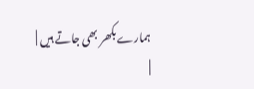ہمارے بکھر بھی جاتے ہیں |
|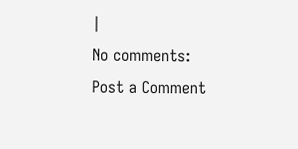|
No comments:
Post a Comment